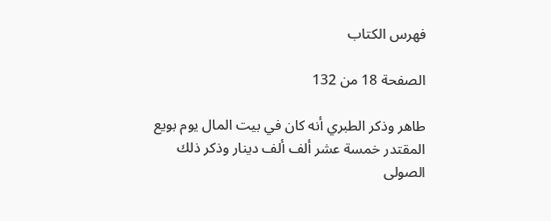فهرس الكتاب

الصفحة 18 من 132

طاهر وذكر الطبري أنه كان في بيت المال يوم بويع المقتدر خمسة عشر ألف ألف دينار وذكر ذلك الصولى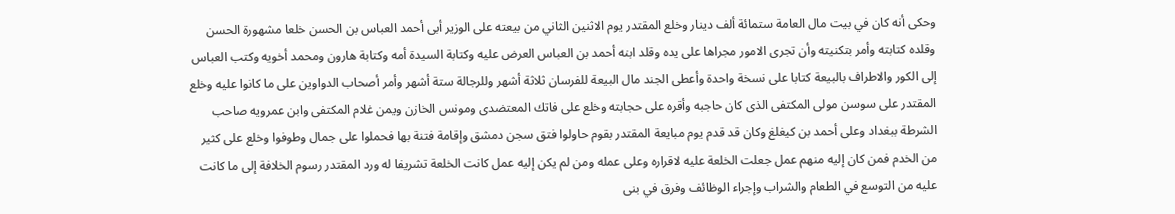وحكى أنه كان في بيت مال العامة ستمائة ألف دينار وخلع المقتدر يوم الاثنين الثاني من بيعته على الوزير أبى أحمد العباس بن الحسن خلعا مشهورة الحسن وقلده كتابته وأمر بتكنيته وأن تجرى الامور مجراها على يده وقلد ابنه أحمد بن العباس العرض عليه وكتابة السيدة أمه وكتابة هارون ومحمد أخويه وكتب العباس إلى الكور والاطراف بالبيعة كتابا على نسخة واحدة وأعطى الجند مال البيعة للفرسان ثلاثة أشهر وللرجالة ستة أشهر وأمر أصحاب الدواوين على ما كانوا عليه وخلع المقتدر على سوسن مولى المكتفى الذى كان حاجبه وأقره على حجابته وخلع على فاتك المعتضدى ومونس الخازن ويمن غلام المكتفى وابن عمرويه صاحب الشرطة ببغداد وعلى أحمد بن كيغلغ وكان قد قدم يوم مبايعة المقتدر بقوم حاولوا فتق سجن دمشق وإقامة فتنة بها فحملوا على جمال وطوفوا وخلع على كثير من الخدم فمن كان إليه منهم عمل جعلت الخلعة عليه لاقراره وعلى عمله ومن لم يكن إليه عمل كانت الخلعة تشريفا له ورد المقتدر رسوم الخلافة إلى ما كانت عليه من التوسع في الطعام والشراب وإجراء الوظائف وفرق في بنى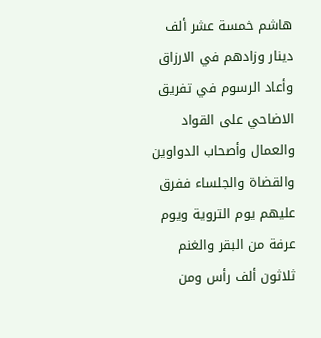هاشم خمسة عشر ألف دينار وزادهم في الارزاق وأعاد الرسوم في تفريق الاضاحي على القواد والعمال وأصحاب الدواوين والقضاة والجلساء ففرق عليهم يوم التروية ويوم عرفة من البقر والغنم ثلاثون ألف رأس ومن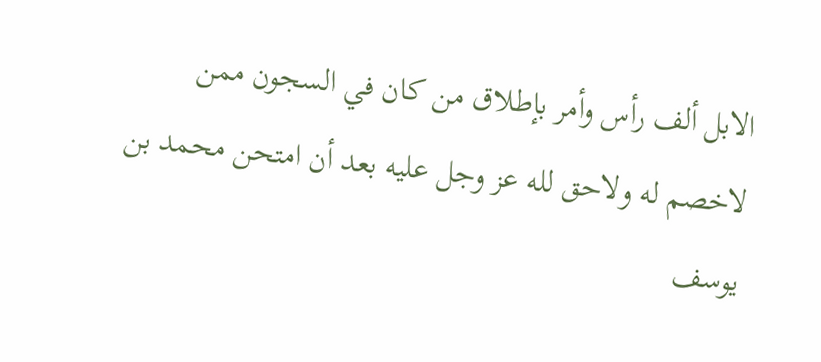الابل ألف رأس وأمر بإطلاق من كان في السجون ممن لاخصم له ولاحق لله عز وجل عليه بعد أن امتحن محمد بن يوسف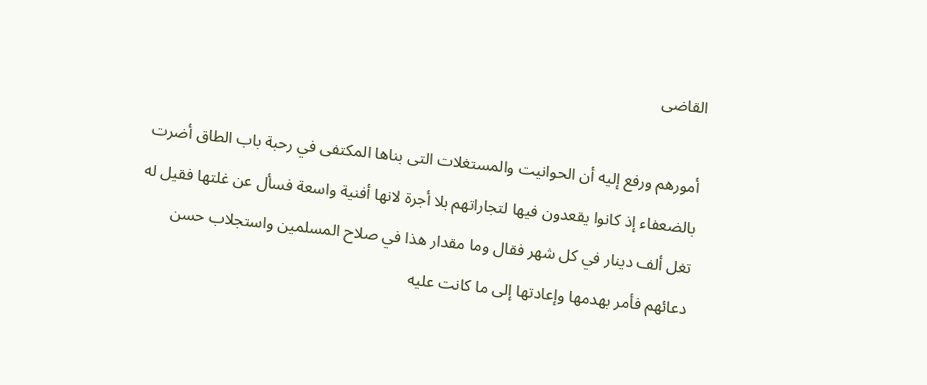القاضى

أمورهم ورفع إليه أن الحوانيت والمستغلات التى بناها المكتفى في رحبة باب الطاق أضرت بالضعفاء إذ كانوا يقعدون فيها لتجاراتهم بلا أجرة لانها أفنية واسعة فسأل عن غلتها فقيل له تغل ألف دينار في كل شهر فقال وما مقدار هذا في صلاح المسلمين واستجلاب حسن دعائهم فأمر بهدمها وإعادتها إلى ما كانت عليه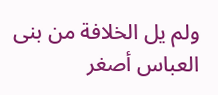ولم يل الخلافة من بنى العباس أصغر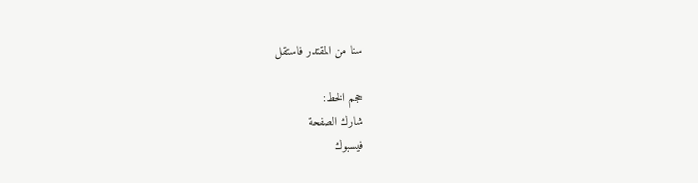سنا من المقتدر فاستقل

حجم الخط:
شارك الصفحة
فيسبوك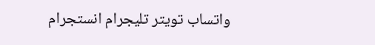واتساب تويتر تليجرام انستجرام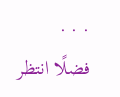. . .
فضلًا انتظر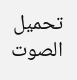تحميل الصوت